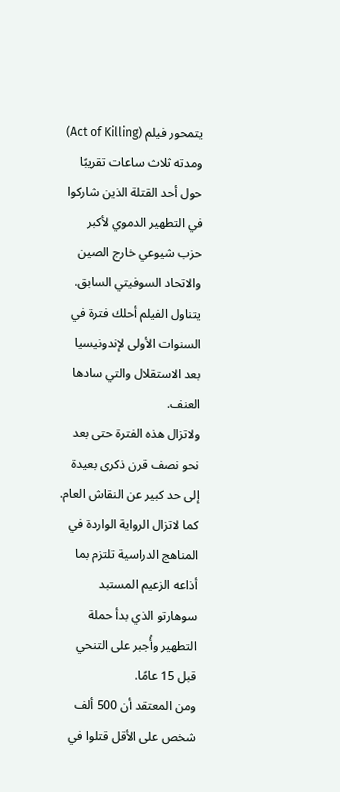يتمحور فيلم (Act of Killing) ومدته ثلاث ساعات تقريبًا حول أحد القتلة الذين شاركوا في التطهير الدموي لأكبر حزب شيوعي خارج الصين والاتحاد السوفيتي السابق.
يتناول الفيلم أحلك فترة في السنوات الأولى لإندونيسيا بعد الاستقلال والتي سادها العنف.
ولاتزال هذه الفترة حتى بعد نحو نصف قرن ذكرى بعيدة إلى حد كبير عن النقاش العام. كما لاتزال الرواية الواردة في المناهج الدراسية تلتزم بما أذاعه الزعيم المستبد سوهارتو الذي بدأ حملة التطهير وأُجبر على التنحي قبل 15 عامًا.
ومن المعتقد أن 500 ألف شخص على الأقل قتلوا في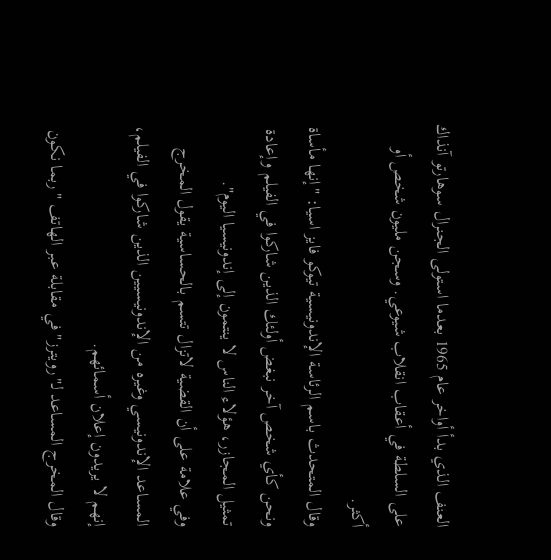العنف الذي بدأ أواخر عام 1965 بعدما استولى الجنرال سوهارتو آنذاك على السلطة في أعقاب انقلاب شيوعي. وسجن مليون شخص أو أكثر.
وقال المتحدث باسم الرئاسة الإندونيسية تيوكو فايز اسيا: "إنها مأساة ونحن كأي شخص آخر نبغض أولئك الذين شاركوا في الفيلم وإعادة تمثيل المجازر، هؤلاء الناس لا ينتمون إلى إندونيسيا اليوم".
وفي علامة على أن القضية لاتزال تتسم بالحساسية يقول المخرج المساعد الإندونيسي وغيره من الإندونيسيين الذين شاركوا في الفيلم، إنهم لا يريدون إعلان أسمائهم.
وقال المخرج المساعد لـ"رويترز" في مقابلة عبر الهاتف "ربما نكون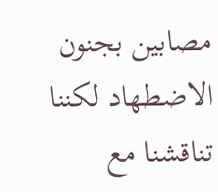مصابين بجنون الاضطهاد لكننا تناقشنا مع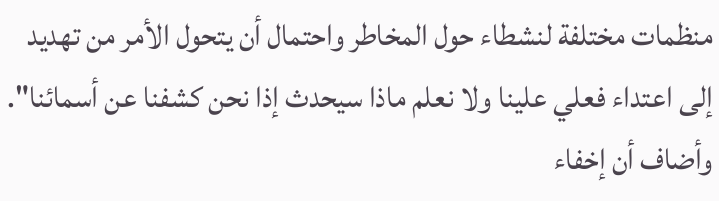منظمات مختلفة لنشطاء حول المخاطر واحتمال أن يتحول الأمر من تهديد إلى اعتداء فعلي علينا ولا نعلم ماذا سيحدث إذا نحن كشفنا عن أسمائنا".
وأضاف أن إخفاء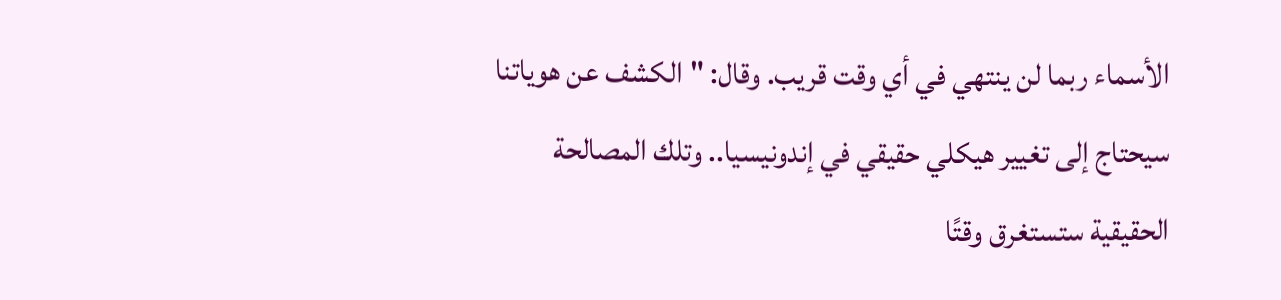الأسماء ربما لن ينتهي في أي وقت قريب. وقال: "الكشف عن هوياتنا سيحتاج إلى تغيير هيكلي حقيقي في إندونيسيا.. وتلك المصالحة الحقيقية ستستغرق وقتًا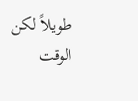طويلاً لكن الوقت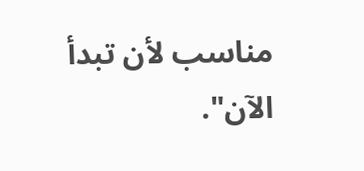مناسب لأن تبدأ الآن".